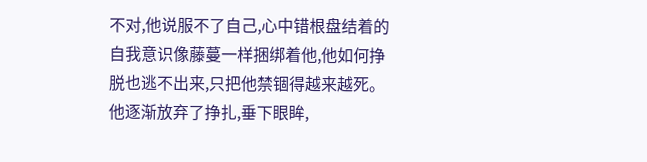不对,他说服不了自己,心中错根盘结着的自我意识像藤蔓一样捆绑着他,他如何挣脱也逃不出来,只把他禁锢得越来越死。
他逐渐放弃了挣扎,垂下眼眸,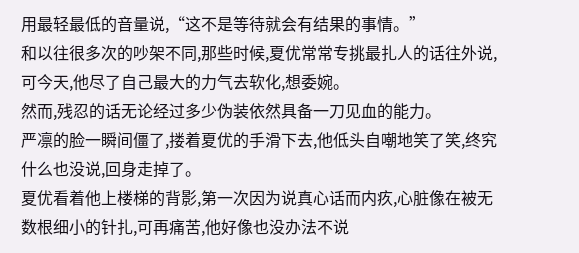用最轻最低的音量说,“这不是等待就会有结果的事情。”
和以往很多次的吵架不同,那些时候,夏优常常专挑最扎人的话往外说,可今天,他尽了自己最大的力气去软化,想委婉。
然而,残忍的话无论经过多少伪装依然具备一刀见血的能力。
严凛的脸一瞬间僵了,搂着夏优的手滑下去,他低头自嘲地笑了笑,终究什么也没说,回身走掉了。
夏优看着他上楼梯的背影,第一次因为说真心话而内疚,心脏像在被无数根细小的针扎,可再痛苦,他好像也没办法不说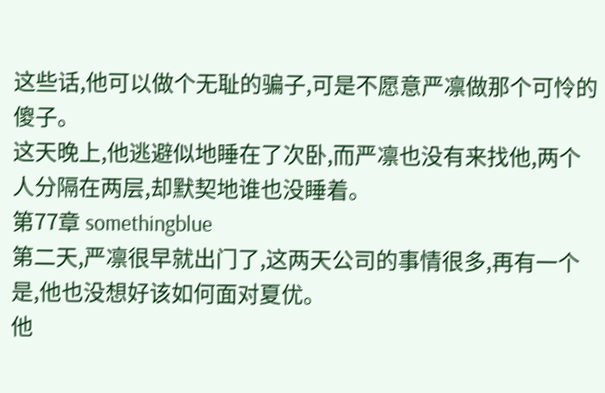这些话,他可以做个无耻的骗子,可是不愿意严凛做那个可怜的傻子。
这天晚上,他逃避似地睡在了次卧,而严凛也没有来找他,两个人分隔在两层,却默契地谁也没睡着。
第77章 somethingblue
第二天,严凛很早就出门了,这两天公司的事情很多,再有一个是,他也没想好该如何面对夏优。
他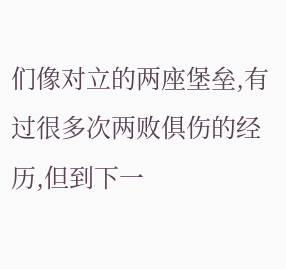们像对立的两座堡垒,有过很多次两败俱伤的经历,但到下一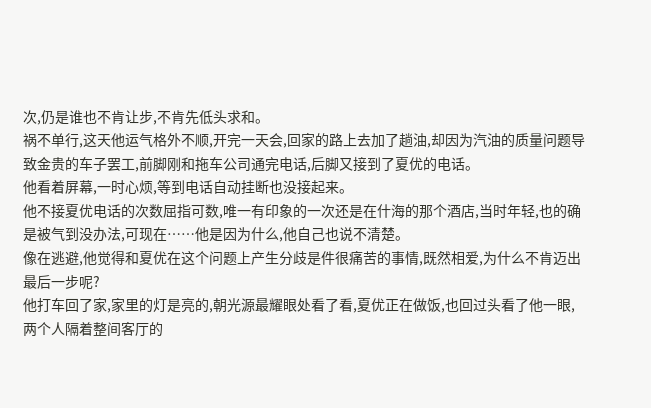次,仍是谁也不肯让步,不肯先低头求和。
祸不单行,这天他运气格外不顺,开完一天会,回家的路上去加了趟油,却因为汽油的质量问题导致金贵的车子罢工,前脚刚和拖车公司通完电话,后脚又接到了夏优的电话。
他看着屏幕,一时心烦,等到电话自动挂断也没接起来。
他不接夏优电话的次数屈指可数,唯一有印象的一次还是在什海的那个酒店,当时年轻,也的确是被气到没办法,可现在……他是因为什么,他自己也说不清楚。
像在逃避,他觉得和夏优在这个问题上产生分歧是件很痛苦的事情,既然相爱,为什么不肯迈出最后一步呢?
他打车回了家,家里的灯是亮的,朝光源最耀眼处看了看,夏优正在做饭,也回过头看了他一眼,两个人隔着整间客厅的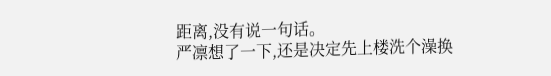距离,没有说一句话。
严凛想了一下,还是决定先上楼洗个澡换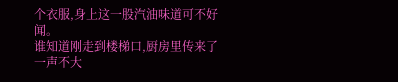个衣服,身上这一股汽油味道可不好闻。
谁知道刚走到楼梯口,厨房里传来了一声不大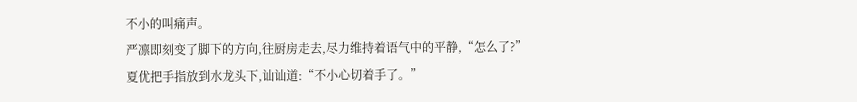不小的叫痛声。
严凛即刻变了脚下的方向,往厨房走去,尽力维持着语气中的平静,“怎么了?”
夏优把手指放到水龙头下,讪讪道:“不小心切着手了。”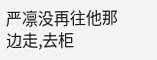严凛没再往他那边走,去柜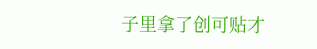子里拿了创可贴才